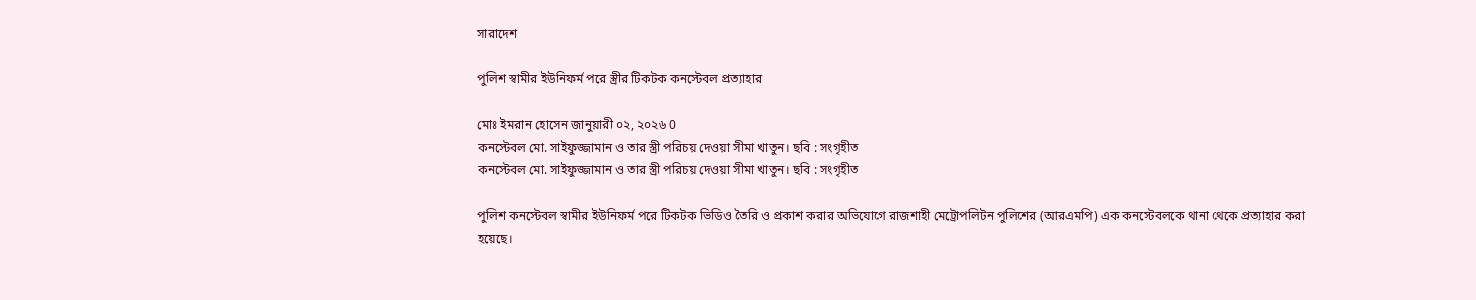সারাদেশ

পুলিশ স্বামীর ইউনিফর্ম পরে স্ত্রীর টিকটক কনস্টেবল প্রত্যাহার

মোঃ ইমরান হোসেন জানুয়ারী ০২, ২০২৬ 0
কনস্টেবল মো. সাইফুজ্জামান ও তার স্ত্রী পরিচয় দেওয়া সীমা খাতুন। ছবি : সংগৃহীত
কনস্টেবল মো. সাইফুজ্জামান ও তার স্ত্রী পরিচয় দেওয়া সীমা খাতুন। ছবি : সংগৃহীত

পুলিশ কনস্টেবল স্বামীর ইউনিফর্ম পরে টিকটক ভিডিও তৈরি ও প্রকাশ করার অভিযোগে রাজশাহী মেট্রোপলিটন পুলিশের (আরএমপি) এক কনস্টেবলকে থানা থেকে প্রত্যাহার করা হয়েছে।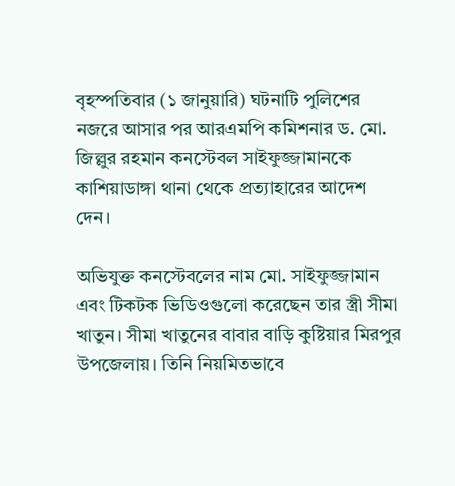বৃহস্পতিবার (১ জানুয়ারি) ঘটনাটি পুলিশের নজরে আসার পর আরএমপি কমিশনার ড. মো. জিল্লুর রহমান কনস্টেবল সাইফুজ্জামানকে কাশিয়াডাঙ্গা থানা থেকে প্রত্যাহারের আদেশ দেন।

অভিযুক্ত কনস্টেবলের নাম মো. সাইফুজ্জামান এবং টিকটক ভিডিওগুলো করেছেন তার স্ত্রী সীমা খাতুন। সীমা খাতুনের বাবার বাড়ি কুষ্টিয়ার মিরপুর উপজেলায়। তিনি নিয়মিতভাবে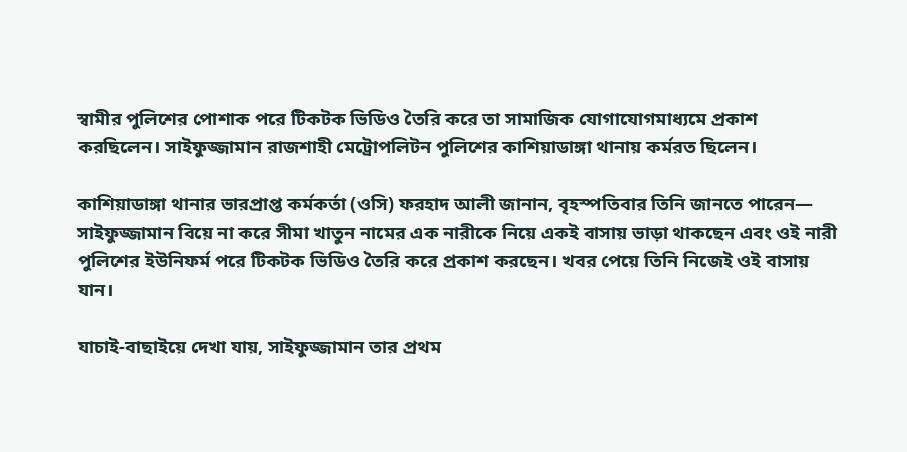স্বামীর পুলিশের পোশাক পরে টিকটক ভিডিও তৈরি করে তা সামাজিক যোগাযোগমাধ্যমে প্রকাশ করছিলেন। সাইফুজ্জামান রাজশাহী মেট্রোপলিটন পুলিশের কাশিয়াডাঙ্গা থানায় কর্মরত ছিলেন।

কাশিয়াডাঙ্গা থানার ভারপ্রাপ্ত কর্মকর্তা (ওসি) ফরহাদ আলী জানান, বৃহস্পতিবার তিনি জানতে পারেন— সাইফুজ্জামান বিয়ে না করে সীমা খাতুন নামের এক নারীকে নিয়ে একই বাসায় ভাড়া থাকছেন এবং ওই নারী পুলিশের ইউনিফর্ম পরে টিকটক ভিডিও তৈরি করে প্রকাশ করছেন। খবর পেয়ে তিনি নিজেই ওই বাসায় যান।

যাচাই-বাছাইয়ে দেখা যায়, সাইফুজ্জামান তার প্রথম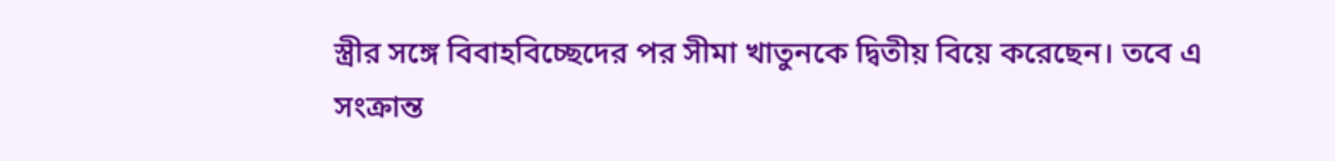স্ত্রীর সঙ্গে বিবাহবিচ্ছেদের পর সীমা খাতুনকে দ্বিতীয় বিয়ে করেছেন। তবে এ সংক্রান্ত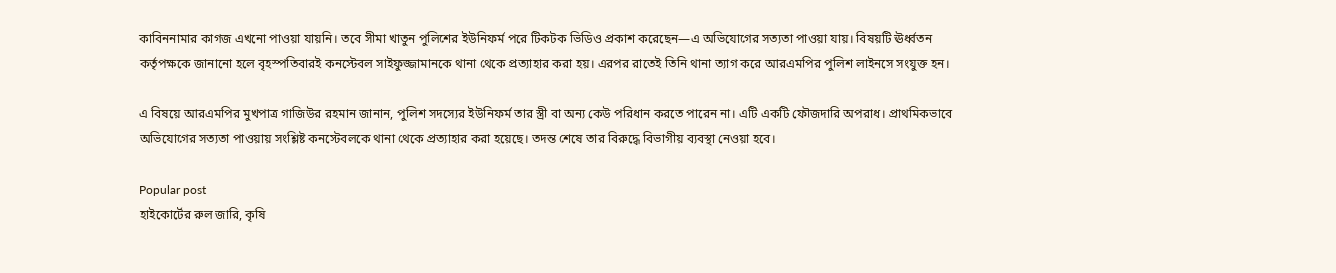কাবিননামার কাগজ এখনো পাওয়া যায়নি। তবে সীমা খাতুন পুলিশের ইউনিফর্ম পরে টিকটক ভিডিও প্রকাশ করেছেন—এ অভিযোগের সত্যতা পাওয়া যায়। বিষয়টি ঊর্ধ্বতন কর্তৃপক্ষকে জানানো হলে বৃহস্পতিবারই কনস্টেবল সাইফুজ্জামানকে থানা থেকে প্রত্যাহার করা হয়। এরপর রাতেই তিনি থানা ত্যাগ করে আরএমপির পুলিশ লাইনসে সংযুক্ত হন।

এ বিষয়ে আরএমপির মুখপাত্র গাজিউর রহমান জানান, পুলিশ সদস্যের ইউনিফর্ম তার স্ত্রী বা অন্য কেউ পরিধান করতে পারেন না। এটি একটি ফৌজদারি অপরাধ। প্রাথমিকভাবে অভিযোগের সত্যতা পাওয়ায় সংশ্লিষ্ট কনস্টেবলকে থানা থেকে প্রত্যাহার করা হয়েছে। তদন্ত শেষে তার বিরুদ্ধে বিভাগীয় ব্যবস্থা নেওয়া হবে।

Popular post
হাইকোর্টের রুল জারি, কৃষি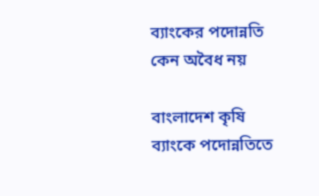ব্যাংকের পদোন্নতি কেন অবৈধ নয়

বাংলাদেশ কৃষি ব্যাংকে পদোন্নতিতে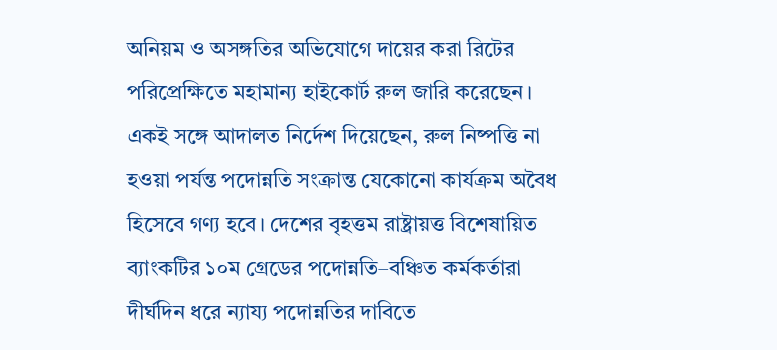অনিয়ম ও অসঙ্গতির অভিযোগে দায়ের করা রিটের পরিপ্রেক্ষিতে মহামান্য হাইকোর্ট রুল জারি করেছেন। একই সঙ্গে আদালত নির্দেশ দিয়েছেন, রুল নিষ্পত্তি না হওয়া পর্যন্ত পদোন্নতি সংক্রান্ত যেকোনো কার্যক্রম অবৈধ হিসেবে গণ্য হবে। দেশের বৃহত্তম রাষ্ট্রায়ত্ত বিশেষায়িত ব্যাংকটির ১০ম গ্রেডের পদোন্নতি–বঞ্চিত কর্মকর্তারা দীর্ঘদিন ধরে ন্যায্য পদোন্নতির দাবিতে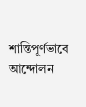শান্তিপূর্ণভাবে আন্দোলন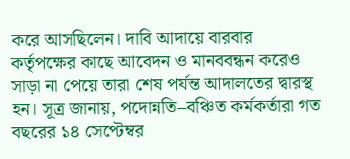করে আসছিলেন। দাবি আদায়ে বারবার কর্তৃপক্ষের কাছে আবেদন ও মানববন্ধন করেও সাড়া না পেয়ে তারা শেষ পর্যন্ত আদালতের দ্বারস্থ হন। সূত্র জানায়, পদোন্নতি–বঞ্চিত কর্মকর্তারা গত বছরের ১৪ সেপ্টেম্বর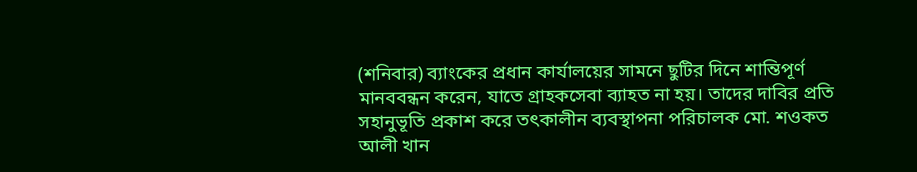(শনিবার) ব্যাংকের প্রধান কার্যালয়ের সামনে ছুটির দিনে শান্তিপূর্ণ মানববন্ধন করেন, যাতে গ্রাহকসেবা ব্যাহত না হয়। তাদের দাবির প্রতি সহানুভূতি প্রকাশ করে তৎকালীন ব্যবস্থাপনা পরিচালক মো. শওকত আলী খান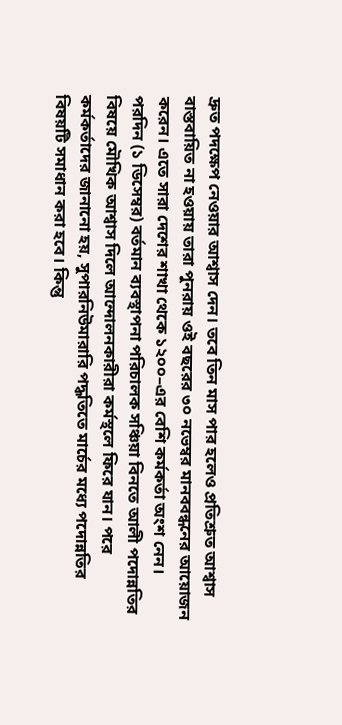দ্রুত পদক্ষেপ নেওয়ার আশ্বাস দেন। তবে তিন মাস পার হলেও প্রতিশ্রুত আশ্বাস বাস্তবায়িত না হওয়ায় তারা পুনরায় ওই বছরের ৩০ নভেম্বর মানববন্ধনের আয়োজন করেন। এতে সারা দেশের শাখা থেকে ১২০০–এর বেশি কর্মকর্তা অংশ নেন। পরদিন (১ ডিসেম্বর) বর্তমান ব্যবস্থাপনা পরিচালক সঞ্চিয়া বিনতে আলী পদোন্নতির বিষয়ে মৌখিক আশ্বাস দিলে আন্দোলনকারীরা কর্মস্থলে ফিরে যান। পরে কর্মকর্তাদের জানানো হয়, সুপারনিউমারারি পদ্ধতিতে মার্চের মধ্যে পদোন্নতির বিষয়টি সমাধান করা হবে। কিন্তু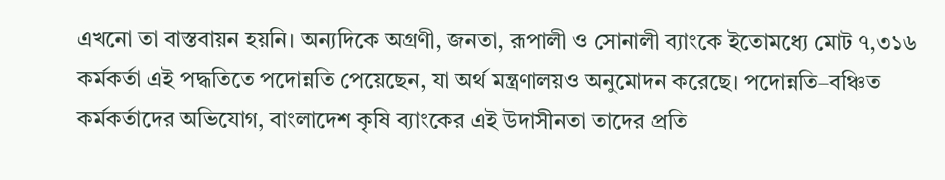এখনো তা বাস্তবায়ন হয়নি। অন্যদিকে অগ্রণী, জনতা, রূপালী ও সোনালী ব্যাংকে ইতোমধ্যে মোট ৭,৩১৬ কর্মকর্তা এই পদ্ধতিতে পদোন্নতি পেয়েছেন, যা অর্থ মন্ত্রণালয়ও অনুমোদন করেছে। পদোন্নতি–বঞ্চিত কর্মকর্তাদের অভিযোগ, বাংলাদেশ কৃষি ব্যাংকের এই উদাসীনতা তাদের প্রতি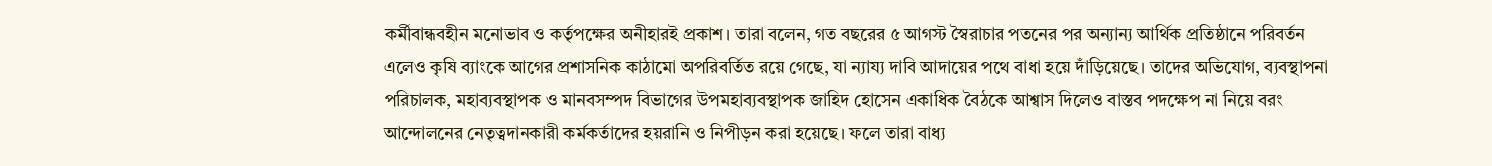কর্মীবান্ধবহীন মনোভাব ও কর্তৃপক্ষের অনীহারই প্রকাশ। তারা বলেন, গত বছরের ৫ আগস্ট স্বৈরাচার পতনের পর অন্যান্য আর্থিক প্রতিষ্ঠানে পরিবর্তন এলেও কৃষি ব্যাংকে আগের প্রশাসনিক কাঠামো অপরিবর্তিত রয়ে গেছে, যা ন্যায্য দাবি আদায়ের পথে বাধা হয়ে দাঁড়িয়েছে। তাদের অভিযোগ, ব্যবস্থাপনা পরিচালক, মহাব্যবস্থাপক ও মানবসম্পদ বিভাগের উপমহাব্যবস্থাপক জাহিদ হোসেন একাধিক বৈঠকে আশ্বাস দিলেও বাস্তব পদক্ষেপ না নিয়ে বরং আন্দোলনের নেতৃত্বদানকারী কর্মকর্তাদের হয়রানি ও নিপীড়ন করা হয়েছে। ফলে তারা বাধ্য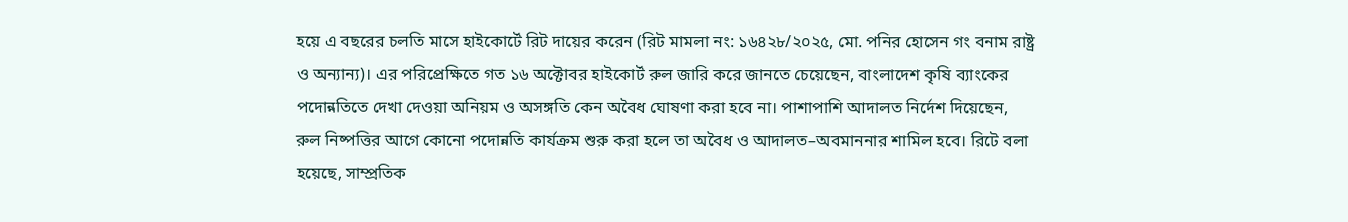হয়ে এ বছরের চলতি মাসে হাইকোর্টে রিট দায়ের করেন (রিট মামলা নং: ১৬৪২৮/২০২৫, মো. পনির হোসেন গং বনাম রাষ্ট্র ও অন্যান্য)। এর পরিপ্রেক্ষিতে গত ১৬ অক্টোবর হাইকোর্ট রুল জারি করে জানতে চেয়েছেন, বাংলাদেশ কৃষি ব্যাংকের পদোন্নতিতে দেখা দেওয়া অনিয়ম ও অসঙ্গতি কেন অবৈধ ঘোষণা করা হবে না। পাশাপাশি আদালত নির্দেশ দিয়েছেন, রুল নিষ্পত্তির আগে কোনো পদোন্নতি কার্যক্রম শুরু করা হলে তা অবৈধ ও আদালত–অবমাননার শামিল হবে। রিটে বলা হয়েছে, সাম্প্রতিক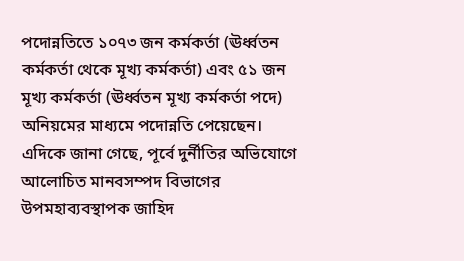পদোন্নতিতে ১০৭৩ জন কর্মকর্তা (ঊর্ধ্বতন কর্মকর্তা থেকে মূখ্য কর্মকর্তা) এবং ৫১ জন মূখ্য কর্মকর্তা (ঊর্ধ্বতন মূখ্য কর্মকর্তা পদে) অনিয়মের মাধ্যমে পদোন্নতি পেয়েছেন। এদিকে জানা গেছে, পূর্বে দুর্নীতির অভিযোগে আলোচিত মানবসম্পদ বিভাগের উপমহাব্যবস্থাপক জাহিদ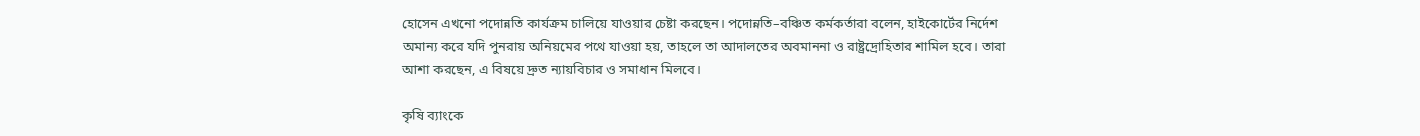হোসেন এখনো পদোন্নতি কার্যক্রম চালিয়ে যাওয়ার চেষ্টা করছেন। পদোন্নতি–বঞ্চিত কর্মকর্তারা বলেন, হাইকোর্টের নির্দেশ অমান্য করে যদি পুনরায় অনিয়মের পথে যাওয়া হয়, তাহলে তা আদালতের অবমাননা ও রাষ্ট্রদ্রোহিতার শামিল হবে। তারা আশা করছেন, এ বিষয়ে দ্রুত ন্যায়বিচার ও সমাধান মিলবে।

কৃষি ব্যাংকে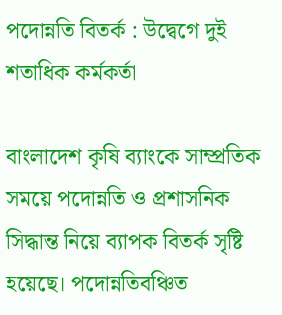পদোন্নতি বিতর্ক : উদ্বেগে দুই শতাধিক কর্মকর্তা

বাংলাদেশ কৃষি ব্যাংকে সাম্প্রতিক সময়ে পদোন্নতি ও প্রশাসনিক সিদ্ধান্ত নিয়ে ব্যাপক বিতর্ক সৃষ্টি হয়েছে। পদোন্নতিবঞ্চিত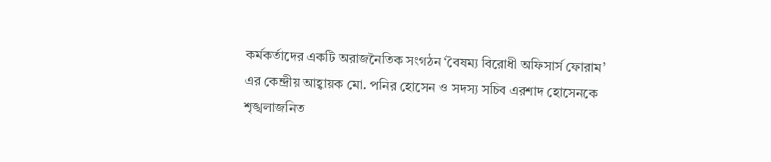কর্মকর্তাদের একটি অরাজনৈতিক সংগঠন ‘বৈষম্য বিরোধী অফিসার্স ফোরাম’ এর কেন্দ্রীয় আহ্বায়ক মো. পনির হোসেন ও সদস্য সচিব এরশাদ হোসেনকে শৃঙ্খলাজনিত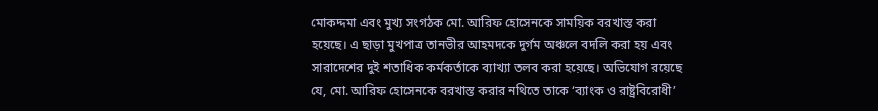মোকদ্দমা এবং মুখ্য সংগঠক মো. আরিফ হোসেনকে সাময়িক বরখাস্ত করা হয়েছে। এ ছাড়া মুখপাত্র তানভীর আহমদকে দুর্গম অঞ্চলে বদলি করা হয় এবং সারাদেশের দুই শতাধিক কর্মকর্তাকে ব্যাখ্যা তলব করা হয়েছে। অভিযোগ রয়েছে যে, মো. আরিফ হোসেনকে বরখাস্ত করার নথিতে তাকে ‘ব্যাংক ও রাষ্ট্রবিরোধী’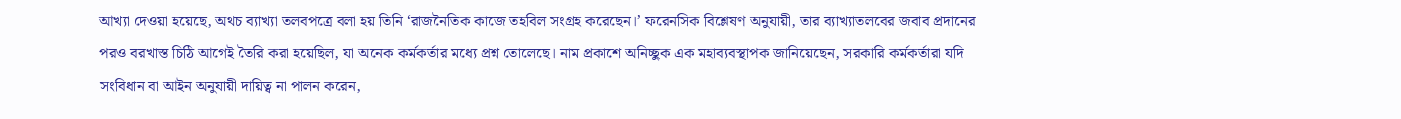আখ্যা দেওয়া হয়েছে, অথচ ব্যাখ্যা তলবপত্রে বলা হয় তিনি ‘রাজনৈতিক কাজে তহবিল সংগ্রহ করেছেন।’ ফরেনসিক বিশ্লেষণ অনুযায়ী, তার ব্যাখ্যাতলবের জবাব প্রদানের পরও বরখাস্ত চিঠি আগেই তৈরি করা হয়েছিল, যা অনেক কর্মকর্তার মধ্যে প্রশ্ন তোলেছে। নাম প্রকাশে অনিচ্ছুক এক মহাব্যবস্থাপক জানিয়েছেন, সরকারি কর্মকর্তারা যদি সংবিধান বা আইন অনুযায়ী দায়িত্ব না পালন করেন,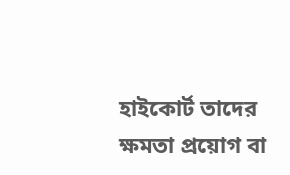হাইকোর্ট তাদের ক্ষমতা প্রয়োগ বা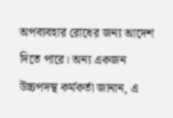অপব্যবহার রোধের জন্য আদেশ দিতে পারে। অন্য একজন উচ্চপদস্থ কর্মকর্তা জানান, এ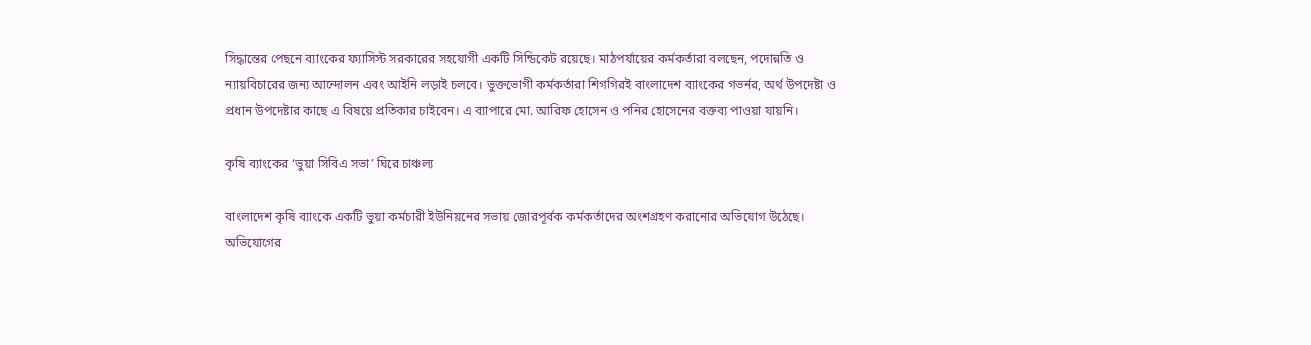সিদ্ধান্তের পেছনে ব্যাংকের ফ্যাসিস্ট সরকারের সহযোগী একটি সিন্ডিকেট রয়েছে। মাঠপর্যায়ের কর্মকর্তারা বলছেন, পদোন্নতি ও ন্যায়বিচারের জন্য আন্দোলন এবং আইনি লড়াই চলবে। ভুক্তভোগী কর্মকর্তারা শিগগিরই বাংলাদেশ ব্যাংকের গভর্নর, অর্থ উপদেষ্টা ও প্রধান উপদেষ্টার কাছে এ বিষয়ে প্রতিকার চাইবেন। এ ব্যাপারে মো. আরিফ হোসেন ও পনির হোসেনের বক্তব্য পাওয়া যায়নি।

কৃষি ব্যাংকের ‘ভুয়া সিবিএ সভা’ ঘিরে চাঞ্চল্য

বাংলাদেশ কৃষি ব্যাংকে একটি ভুয়া কর্মচারী ইউনিয়নের সভায় জোরপূর্বক কর্মকর্তাদের অংশগ্রহণ করানোর অভিযোগ উঠেছে। অভিযোগের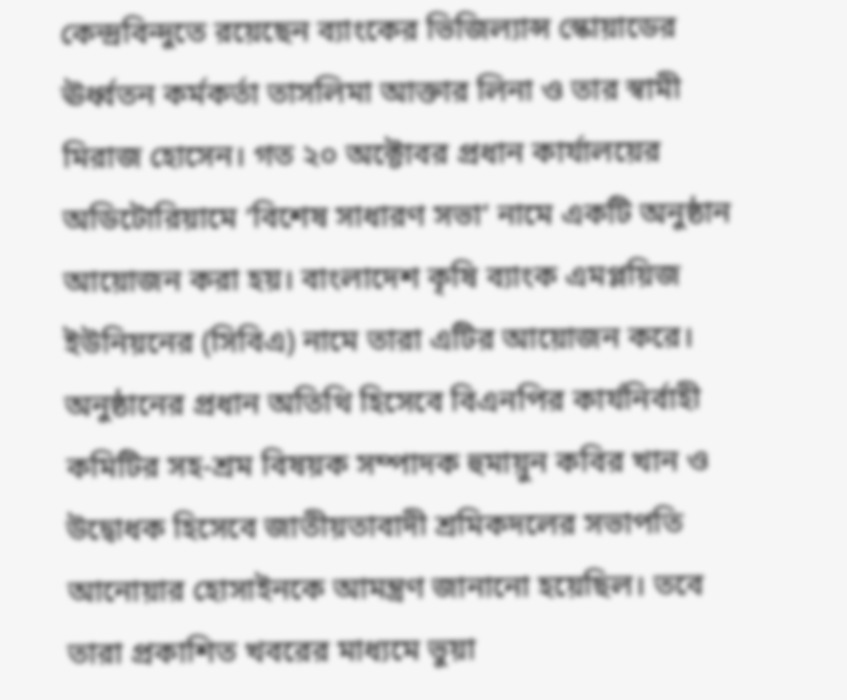কেন্দ্রবিন্দুতে রয়েছেন ব্যাংকের ভিজিল্যান্স স্কোয়াডের ঊর্ধ্বতন কর্মকর্তা তাসলিমা আক্তার লিনা ও তার স্বামী মিরাজ হোসেন। গত ২০ অক্টোবর প্রধান কার্যালয়ের অডিটোরিয়ামে ‘বিশেষ সাধারণ সভা’ নামে একটি অনুষ্ঠান আয়োজন করা হয়। বাংলাদেশ কৃষি ব্যাংক এমপ্লয়িজ ইউনিয়নের (সিবিএ) নামে তারা এটির আয়োজন করে।  অনুষ্ঠানের প্রধান অতিথি হিসেবে বিএনপির কার্যনির্বাহী কমিটির সহ-শ্রম বিষয়ক সম্পাদক হুমায়ুন কবির খান ও উদ্বোধক হিসেবে জাতীয়তাবাদী শ্রমিকদলের সভাপতি আনোয়ার হোসাইনকে আমন্ত্রণ জানানো হয়েছিল। তবে তারা প্রকাশিত খবরের মাধ্যমে ভুয়া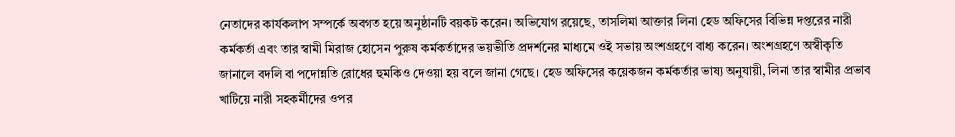নেতাদের কার্যকলাপ সম্পর্কে অবগত হয়ে অনুষ্ঠানটি বয়কট করেন। অভিযোগ রয়েছে, তাসলিমা আক্তার লিনা হেড অফিসের বিভিন্ন দপ্তরের নারী কর্মকর্তা এবং তার স্বামী মিরাজ হোসেন পুরুষ কর্মকর্তাদের ভয়ভীতি প্রদর্শনের মাধ্যমে ওই সভায় অংশগ্রহণে বাধ্য করেন। অংশগ্রহণে অস্বীকৃতি জানালে বদলি বা পদোন্নতি রোধের হুমকিও দেওয়া হয় বলে জানা গেছে। হেড অফিসের কয়েকজন কর্মকর্তার ভাষ্য অনুযায়ী, লিনা তার স্বামীর প্রভাব খাটিয়ে নারী সহকর্মীদের ওপর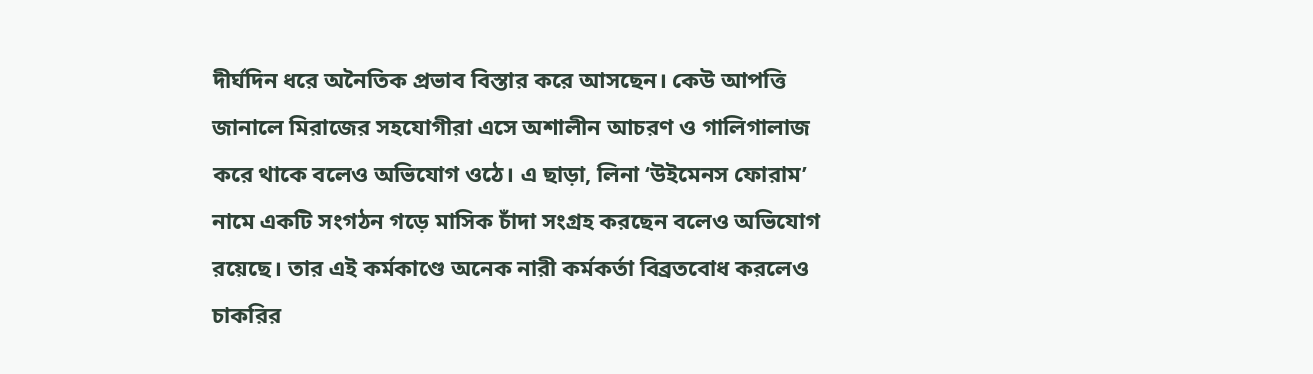দীর্ঘদিন ধরে অনৈতিক প্রভাব বিস্তার করে আসছেন। কেউ আপত্তি জানালে মিরাজের সহযোগীরা এসে অশালীন আচরণ ও গালিগালাজ করে থাকে বলেও অভিযোগ ওঠে। এ ছাড়া, লিনা ‘উইমেনস ফোরাম’ নামে একটি সংগঠন গড়ে মাসিক চাঁদা সংগ্রহ করছেন বলেও অভিযোগ রয়েছে। তার এই কর্মকাণ্ডে অনেক নারী কর্মকর্তা বিব্রতবোধ করলেও চাকরির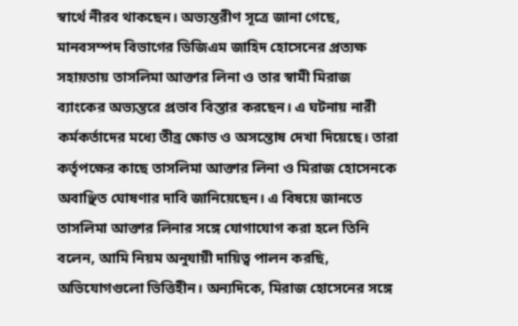স্বার্থে নীরব থাকছেন। অভ্যন্তরীণ সূত্রে জানা গেছে, মানবসম্পদ বিভাগের ডিজিএম জাহিদ হোসেনের প্রত্যক্ষ সহায়তায় তাসলিমা আক্তার লিনা ও তার স্বামী মিরাজ ব্যাংকের অভ্যন্তরে প্রভাব বিস্তার করছেন। এ ঘটনায় নারী কর্মকর্তাদের মধ্যে তীব্র ক্ষোভ ও অসন্তোষ দেখা দিয়েছে। তারা কর্তৃপক্ষের কাছে তাসলিমা আক্তার লিনা ও মিরাজ হোসেনকে অবাঞ্ছিত ঘোষণার দাবি জানিয়েছেন। এ বিষয়ে জানতে তাসলিমা আক্তার লিনার সঙ্গে যোগাযোগ করা হলে তিনি বলেন, আমি নিয়ম অনুযায়ী দায়িত্ব পালন করছি, অভিযোগগুলো ভিত্তিহীন। অন্যদিকে, মিরাজ হোসেনের সঙ্গে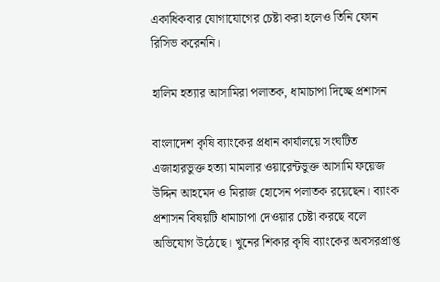একাধিকবার যোগাযোগের চেষ্টা করা হলেও তিনি ফোন রিসিভ করেননি।

হালিম হত্যার আসামিরা পলাতক, ধামাচাপা দিচ্ছে প্রশাসন

বাংলাদেশ কৃষি ব্যাংকের প্রধান কার্যালয়ে সংঘটিত এজাহারভুক্ত হত্যা মামলার ওয়ারেন্টভুক্ত আসামি ফয়েজ উদ্দিন আহমেদ ও মিরাজ হোসেন পলাতক রয়েছেন। ব্যাংক প্রশাসন বিষয়টি ধামাচাপা দেওয়ার চেষ্টা করছে বলে অভিযোগ উঠেছে। খুনের শিকার কৃষি ব্যাংকের অবসরপ্রাপ্ত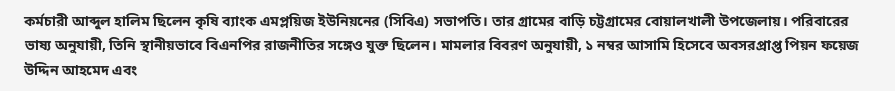কর্মচারী আব্দুল হালিম ছিলেন কৃষি ব্যাংক এমপ্লয়িজ ইউনিয়নের (সিবিএ) সভাপতি। তার গ্রামের বাড়ি চট্টগ্রামের বোয়ালখালী উপজেলায়। পরিবারের ভাষ্য অনুযায়ী, তিনি স্থানীয়ভাবে বিএনপির রাজনীতির সঙ্গেও যুক্ত ছিলেন। মামলার বিবরণ অনুযায়ী, ১ নম্বর আসামি হিসেবে অবসরপ্রাপ্ত পিয়ন ফয়েজ উদ্দিন আহমেদ এবং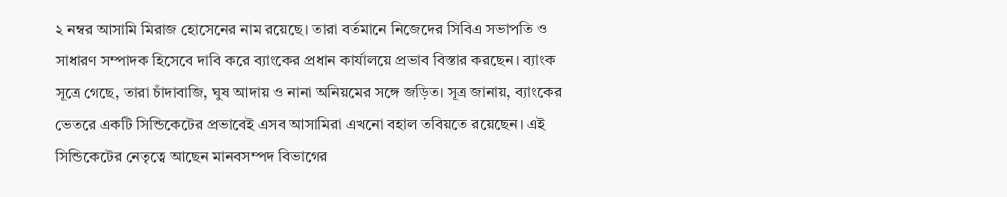২ নম্বর আসামি মিরাজ হোসেনের নাম রয়েছে। তারা বর্তমানে নিজেদের সিবিএ সভাপতি ও সাধারণ সম্পাদক হিসেবে দাবি করে ব্যাংকের প্রধান কার্যালয়ে প্রভাব বিস্তার করছেন। ব্যাংক সূত্রে গেছে, তারা চাঁদাবাজি, ঘুষ আদায় ও নানা অনিয়মের সঙ্গে জড়িত। সূত্র জানায়, ব্যাংকের ভেতরে একটি সিন্ডিকেটের প্রভাবেই এসব আসামিরা এখনো বহাল তবিয়তে রয়েছেন। এই সিন্ডিকেটের নেতৃত্বে আছেন মানবসম্পদ বিভাগের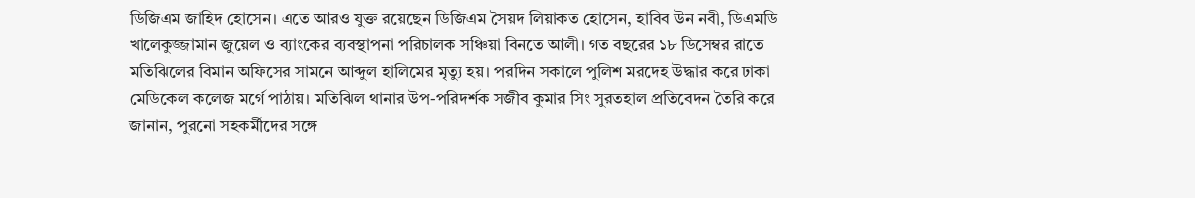ডিজিএম জাহিদ হোসেন। এতে আরও যুক্ত রয়েছেন ডিজিএম সৈয়দ লিয়াকত হোসেন, হাবিব উন নবী, ডিএমডি খালেকুজ্জামান জুয়েল ও ব্যাংকের ব্যবস্থাপনা পরিচালক সঞ্চিয়া বিনতে আলী। গত বছরের ১৮ ডিসেম্বর রাতে মতিঝিলের বিমান অফিসের সামনে আব্দুল হালিমের মৃত্যু হয়। পরদিন সকালে পুলিশ মরদেহ উদ্ধার করে ঢাকা মেডিকেল কলেজ মর্গে পাঠায়। মতিঝিল থানার উপ-পরিদর্শক সজীব কুমার সিং সুরতহাল প্রতিবেদন তৈরি করে জানান, পুরনো সহকর্মীদের সঙ্গে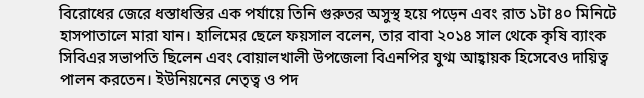বিরোধের জেরে ধস্তাধস্তির এক পর্যায়ে তিনি গুরুতর অসুস্থ হয়ে পড়েন এবং রাত ১টা ৪০ মিনিটে হাসপাতালে মারা যান। হালিমের ছেলে ফয়সাল বলেন, তার বাবা ২০১৪ সাল থেকে কৃষি ব্যাংক সিবিএর সভাপতি ছিলেন এবং বোয়ালখালী উপজেলা বিএনপির যুগ্ম আহ্বায়ক হিসেবেও দায়িত্ব পালন করতেন। ইউনিয়নের নেতৃত্ব ও পদ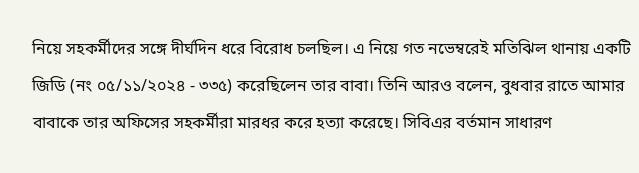নিয়ে সহকর্মীদের সঙ্গে দীর্ঘদিন ধরে বিরোধ চলছিল। এ নিয়ে গত নভেম্বরেই মতিঝিল থানায় একটি জিডি (নং ০৫/১১/২০২৪ - ৩৩৫) করেছিলেন তার বাবা। তিনি আরও বলেন, বুধবার রাতে আমার বাবাকে তার অফিসের সহকর্মীরা মারধর করে হত্যা করেছে। সিবিএর বর্তমান সাধারণ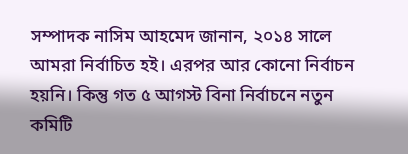সম্পাদক নাসিম আহমেদ জানান, ২০১৪ সালে আমরা নির্বাচিত হই। এরপর আর কোনো নির্বাচন হয়নি। কিন্তু গত ৫ আগস্ট বিনা নির্বাচনে নতুন কমিটি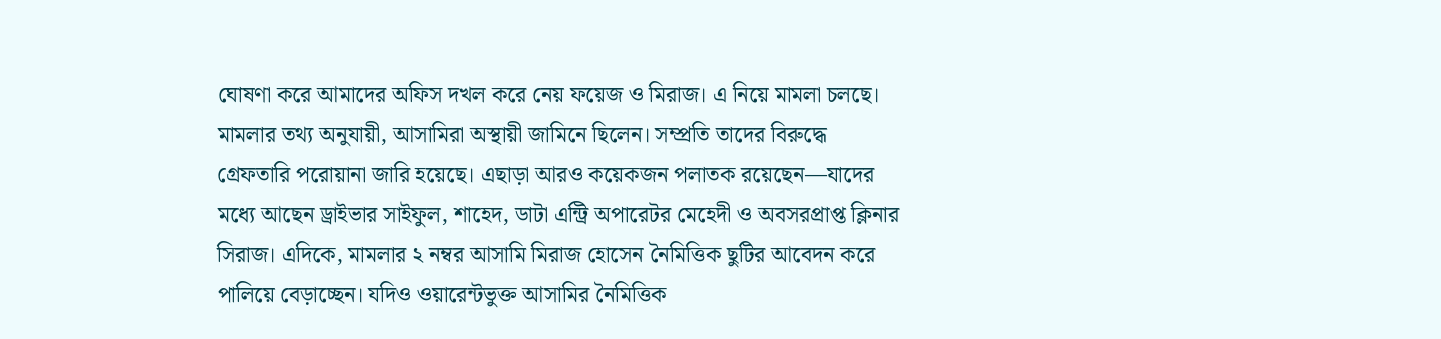ঘোষণা করে আমাদের অফিস দখল করে নেয় ফয়েজ ও মিরাজ। এ নিয়ে মামলা চলছে। মামলার তথ্য অনুযায়ী, আসামিরা অস্থায়ী জামিনে ছিলেন। সম্প্রতি তাদের বিরুদ্ধে গ্রেফতারি পরোয়ানা জারি হয়েছে। এছাড়া আরও কয়েকজন পলাতক রয়েছেন—যাদের মধ্যে আছেন ড্রাইভার সাইফুল, শাহেদ, ডাটা এন্ট্রি অপারেটর মেহেদী ও অবসরপ্রাপ্ত ক্লিনার সিরাজ। এদিকে, মামলার ২ নম্বর আসামি মিরাজ হোসেন নৈমিত্তিক ছুটির আবেদন করে পালিয়ে বেড়াচ্ছেন। যদিও ওয়ারেন্টভুক্ত আসামির নৈমিত্তিক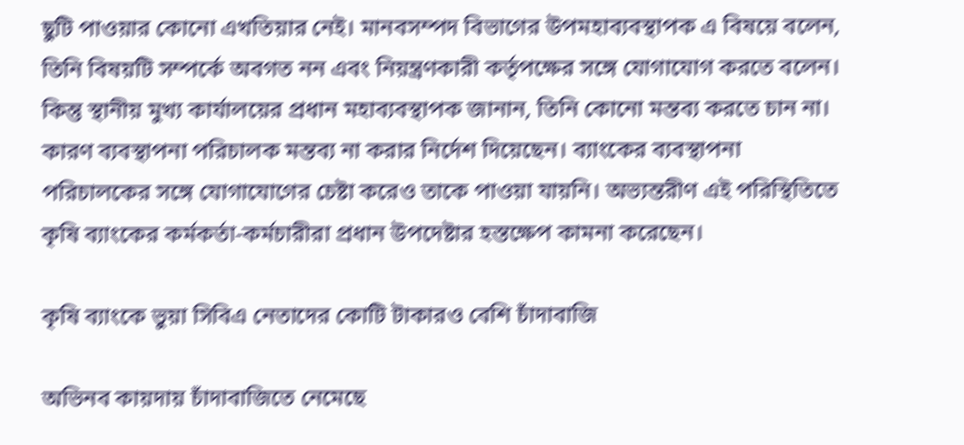ছুটি পাওয়ার কোনো এখতিয়ার নেই। মানবসম্পদ বিভাগের উপমহাব্যবস্থাপক এ বিষয়ে বলেন, তিনি বিষয়টি সম্পর্কে অবগত নন এবং নিয়ন্ত্রণকারী কর্তৃপক্ষের সঙ্গে যোগাযোগ করতে বলেন।  কিন্তু স্থানীয় মুখ্য কার্যালয়ের প্রধান মহাব্যবস্থাপক জানান, তিনি কোনো মন্তব্য করতে চান না। কারণ ব্যবস্থাপনা পরিচালক মন্তব্য না করার নির্দেশ দিয়েছেন। ব্যাংকের ব্যবস্থাপনা পরিচালকের সঙ্গে যোগাযোগের চেষ্টা করেও তাকে পাওয়া যায়নি। অভ্যন্তরীণ এই পরিস্থিতিতে কৃষি ব্যাংকের কর্মকর্তা-কর্মচারীরা প্রধান উপদেষ্টার হস্তক্ষেপ কামনা করেছেন।

কৃষি ব্যাংকে ভুয়া সিবিএ নেতাদের কোটি টাকারও বেশি চাঁদাবাজি

অভিনব কায়দায় চাঁদাবাজিতে নেমেছে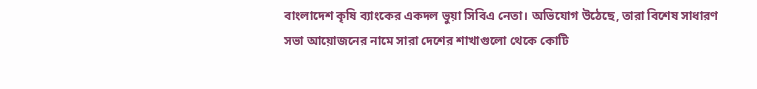বাংলাদেশ কৃষি ব্যাংকের একদল ভুয়া সিবিএ নেতা। অভিযোগ উঠেছে, তারা বিশেষ সাধারণ সভা আয়োজনের নামে সারা দেশের শাখাগুলো থেকে কোটি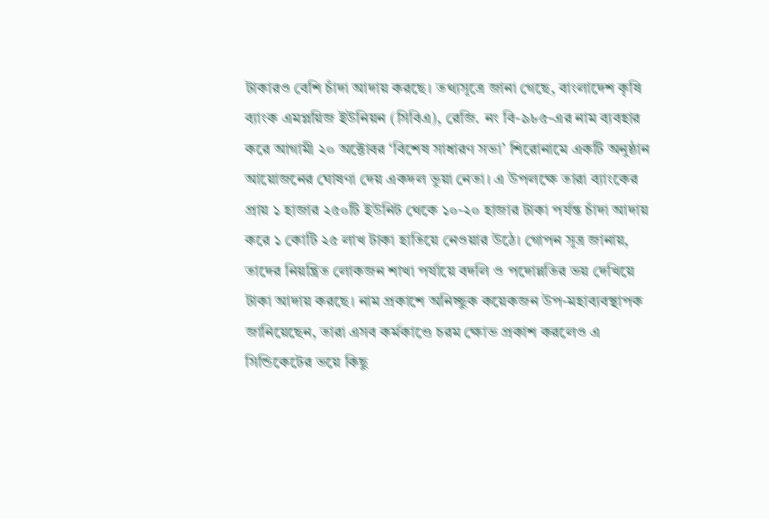টাকারও বেশি চাঁদা আদায় করছে। তথ্যসূত্রে জানা গেছে, বাংলাদেশ কৃষি ব্যাংক এমপ্লয়িজ ইউনিয়ন (সিবিএ), রেজি. নং বি-৯৮৫-এর নাম ব্যবহার করে আগামী ২০ অক্টোবর ‘বিশেষ সাধারণ সভা’ শিরোনামে একটি অনুষ্ঠান আয়োজনের ঘোষণা দেয় একদল ভুয়া নেতা। এ উপলক্ষে তারা ব্যাংকের প্রায় ১ হাজার ২৫০টি ইউনিট থেকে ১০-২০ হাজার টাকা পর্যন্ত চাঁদা আদায় করে ১ কোটি ২৫ লাখ টাকা হাতিয়ে নেওয়ার উঠে। গোপন সূত্র জানায়, তাদের নিয়ন্ত্রিত লোকজন শাখা পর্যায়ে বদলি ও পদোন্নতির ভয় দেখিয়ে টাকা আদায় করছে। নাম প্রকাশে অনিচ্ছুক কয়েকজন উপ-মহাব্যবস্থাপক জানিয়েছেন, তারা এসব কর্মকাণ্ডে চরম ক্ষোভ প্রকাশ করলেও এ সিন্ডিকেটের ভয়ে কিছু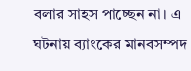বলার সাহস পাচ্ছেন না। এ ঘটনায় ব্যাংকের মানবসম্পদ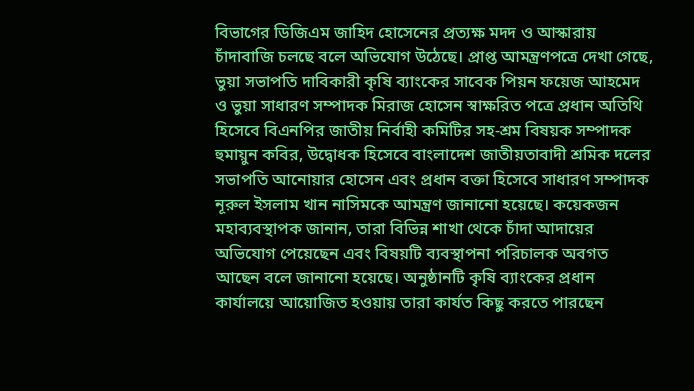বিভাগের ডিজিএম জাহিদ হোসেনের প্রত্যক্ষ মদদ ও আস্কারায় চাঁদাবাজি চলছে বলে অভিযোগ উঠেছে। প্রাপ্ত আমন্ত্রণপত্রে দেখা গেছে, ভুয়া সভাপতি দাবিকারী কৃষি ব্যাংকের সাবেক পিয়ন ফয়েজ আহমেদ ও ভুয়া সাধারণ সম্পাদক মিরাজ হোসেন স্বাক্ষরিত পত্রে প্রধান অতিথি হিসেবে বিএনপির জাতীয় নির্বাহী কমিটির সহ-শ্রম বিষয়ক সম্পাদক হুমায়ুন কবির, উদ্বোধক হিসেবে বাংলাদেশ জাতীয়তাবাদী শ্রমিক দলের সভাপতি আনোয়ার হোসেন এবং প্রধান বক্তা হিসেবে সাধারণ সম্পাদক নূরুল ইসলাম খান নাসিমকে আমন্ত্রণ জানানো হয়েছে। কয়েকজন মহাব্যবস্থাপক জানান, তারা বিভিন্ন শাখা থেকে চাঁদা আদায়ের অভিযোগ পেয়েছেন এবং বিষয়টি ব্যবস্থাপনা পরিচালক অবগত আছেন বলে জানানো হয়েছে। অনুষ্ঠানটি কৃষি ব্যাংকের প্রধান কার্যালয়ে আয়োজিত হওয়ায় তারা কার্যত কিছু করতে পারছেন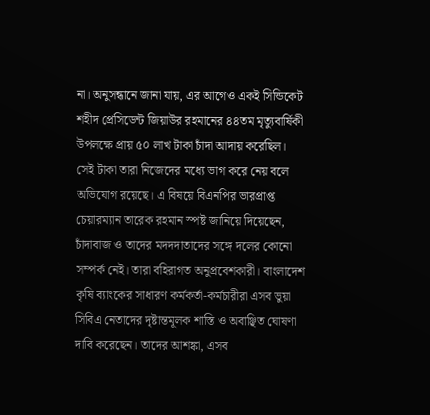না। অনুসন্ধানে জানা যায়, এর আগেও একই সিন্ডিকেট শহীদ প্রেসিডেন্ট জিয়াউর রহমানের ৪৪তম মৃত্যুবার্ষিকী উপলক্ষে প্রায় ৫০ লাখ টাকা চাঁদা আদায় করেছিল। সেই টাকা তারা নিজেদের মধ্যে ভাগ করে নেয় বলে অভিযোগ রয়েছে। এ বিষয়ে বিএনপির ভারপ্রাপ্ত চেয়ারম্যান তারেক রহমান স্পষ্ট জানিয়ে দিয়েছেন, চাঁদাবাজ ও তাদের মদদদাতাদের সঙ্গে দলের কোনো সম্পর্ক নেই। তারা বহিরাগত অনুপ্রবেশকারী। বাংলাদেশ কৃষি ব্যাংকের সাধারণ কর্মকর্তা-কর্মচারীরা এসব ভুয়া সিবিএ নেতাদের দৃষ্টান্তমূলক শাস্তি ও অবাঞ্ছিত ঘোষণা দাবি করেছেন। তাদের আশঙ্কা, এসব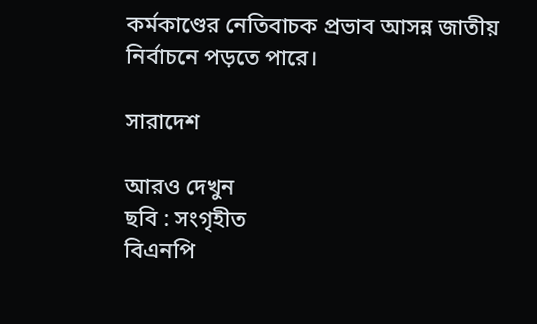কর্মকাণ্ডের নেতিবাচক প্রভাব আসন্ন জাতীয় নির্বাচনে পড়তে পারে।

সারাদেশ

আরও দেখুন
ছবি : সংগৃহীত
বিএনপি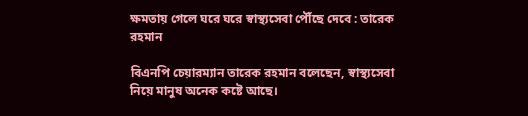ক্ষমতায় গেলে ঘরে ঘরে স্বাস্থ্যসেবা পৌঁছে দেবে : তারেক রহমান

বিএনপি চেয়ারম্যান তারেক রহমান বলেছেন, স্বাস্থ্যসেবা নিয়ে মানুষ অনেক কষ্টে আছে।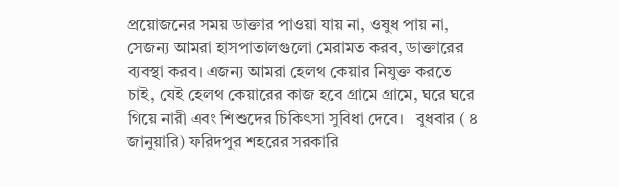প্রয়োজনের সময় ডাক্তার পাওয়া যায় না, ওষুধ পায় না, সেজন্য আমরা হাসপাতালগুলো মেরামত করব, ডাক্তারের ব্যবস্থা করব। এজন্য আমরা হেলথ কেয়ার নিযুক্ত করতে চাই, যেই হেলথ কেয়ারের কাজ হবে গ্রামে গ্রামে, ঘরে ঘরে গিয়ে নারী এবং শিশুদের চিকিৎসা সুবিধা দেবে।   বুধবার ( ৪ জানুয়ারি) ফ‌রিদপুর শহ‌রের সরকা‌রি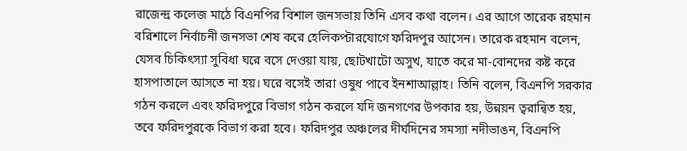রা‌জেন্দ্র ক‌লে‌জ মা‌ঠে বিএন‌পির বিশাল জনসভায় তিনি এসব কথা বলেন। এর আগে তারেক রহমান বরিশালে নির্বাচনী জনসভা শেষ করে হেলিকপ্টারযোগে ফরিদপুর আসেন। তারেক রহমান বলেন, যেসব চিকিৎস্যা সুবিধা ঘরে বসে দেওয়া যায়, ছোটখাটো অসুখ, যাতে করে মা-বোনদের কষ্ট করে হাসপাতালে আসতে না হয়। ঘরে বসেই তারা ওষুধ পাবে ইনশাআল্লাহ। তি‌নি ব‌লেন, বিএনপি সরকার গঠন করলে এবং ফরিদপুরে বিভাগ গঠন করলে যদি জনগণের উপকার হয়, উন্নয়ন ত্বরান্বিত হয়, তবে ফরিদপুরকে বিভাগ করা হবে। ফরিদপুর অঞ্চলের দীর্ঘদিনের সমস্যা নদীভাঙন, বিএনপি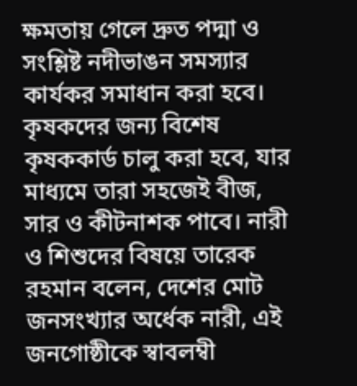ক্ষমতায় গেলে দ্রুত পদ্মা ও সংশ্লিষ্ট নদীভাঙন সমস্যার কার্যকর সমাধান করা হবে। কৃষকদের জন্য বিশেষ কৃষককার্ড চালু করা হবে, যার মাধ্যমে তারা সহজেই বীজ, সার ও কীটনাশক পাবে। নারী ও শিশুদের বিষয়ে তা‌রেক রহমান বলেন, দেশের মোট জনসংখ্যার অর্ধেক নারী, এই জনগোষ্ঠীকে স্বাবলম্বী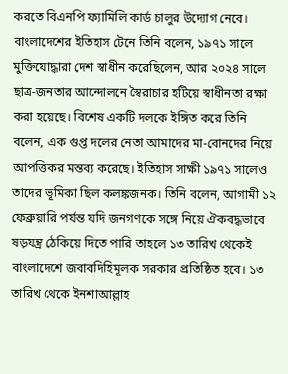করতে বিএনপি ফ্যামিলি কার্ড চালুর উদ্যোগ নেবে। বাংলা‌দে‌শের ইতিহাস টেনে তিনি বলেন, ১৯৭১ সালে মুক্তিযোদ্ধারা দেশ স্বাধীন করেছিলেন, আর ২০২৪ সালে ছাত্র-জনতার আন্দোলনে স্বৈরাচার হটিয়ে স্বাধীনতা রক্ষা করা হয়েছে। বি‌শেষ একটি দলকে ইঙ্গিত করে তিনি বলেন, এক গুপ্ত দলের নেতা আমাদের মা-বোনদের নিয়ে আপত্তিকর মন্তব্য করেছে। ইতিহাস সাক্ষী ১৯৭১ সালেও তাদের ভূমিকা ছিল কলঙ্কজনক। তিনি বলেন, আগামী ১২ ফেব্রুয়ারি পর্যন্ত যদি জনগণকে সঙ্গে নিয়ে ঐকবদ্ধভাবে ষড়যন্ত্র ঠেকিয়ে দিতে পারি তাহলে ১৩ তারিখ থেকেই বাংলাদেশে জবাবদিহিমূলক সরকার প্রতিষ্ঠিত হবে। ১৩ তারিখ থেকে ইনশাআল্লাহ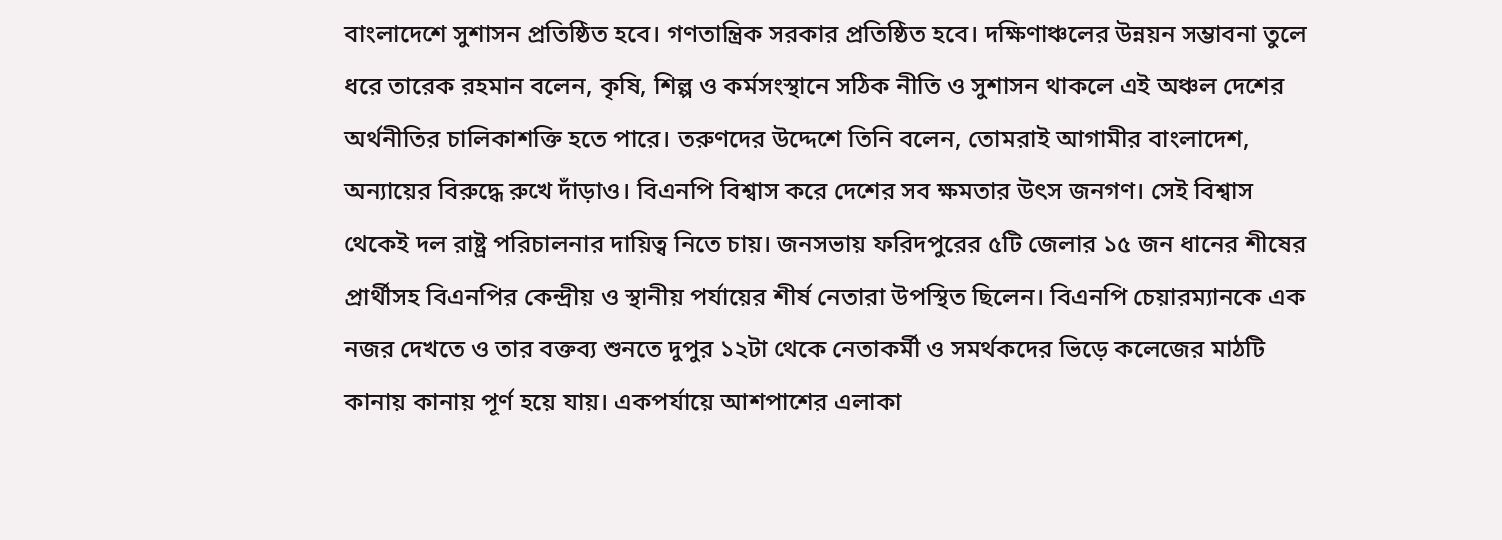বাংলাদেশে সুশাসন প্রতিষ্ঠিত হবে। গণতান্ত্রিক সরকার প্রতিষ্ঠিত হবে। দক্ষিণাঞ্চলের উন্নয়ন সম্ভাবনা তুলে ধরে তা‌রেক রহমান বলেন, কৃষি, শিল্প ও কর্মসংস্থানে সঠিক নীতি ও সুশাসন থাকলে এই অঞ্চল দেশের অর্থনীতির চালিকাশক্তি হতে পারে। তরুণদের উদ্দেশে তিনি বলেন, তোমরাই আগামীর বাংলাদেশ, অন্যায়ের বিরুদ্ধে রুখে দাঁড়াও। বিএনপি বিশ্বাস করে দেশের সব ক্ষমতার উৎস জনগণ। সেই বিশ্বাস থেকেই দল রাষ্ট্র পরিচালনার দায়িত্ব নিতে চায়। জনসভায় ফরিদপুরের ৫টি জেলার ১৫ জন ধানের শীষের প্রার্থীসহ বিএনপির কেন্দ্রীয় ও স্থানীয় পর্যায়ের শীর্ষ নেতারা উপস্থিত ছিলেন। বিএনপি চেয়ার‌ম্যানকে এক নজর দেখ‌তে ও তার বক্তব‌্য শুন‌তে দুপুর ১২টা থে‌কে নেতাকর্মী ও সমর্থকদের ভি‌ড়ে কলেজের মাঠ‌টি কানায় কানায় পূর্ণ হ‌য়ে যায়। একপর্যা‌য়ে আ‌শপা‌শের এলাকা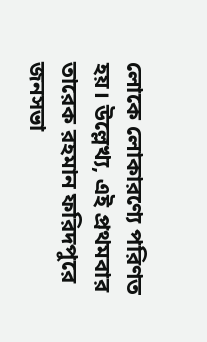লোকে লোকার‌ণ্যে প‌রিণত হয়। উ‌ল্লেখ‌্য, এই প্রথমবার তা‌রেক রহমান ফ‌রিদপু‌রে জনসভা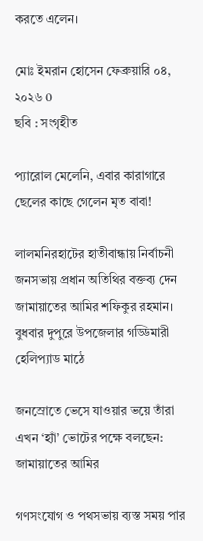কর‌তে এলেন।

মোঃ ইমরান হোসেন ফেব্রুয়ারি ০৪, ২০২৬ 0
ছবি : সংগৃহীত

প্যারোল মেলেনি, এবার কারাগারে ছেলের কাছে গেলেন মৃত বাবা!

লালমনিরহাটের হাতীবান্ধায় নির্বাচনী জনসভায় প্রধান অতিথির বক্তব্য দেন জামায়াতের আমির শফিকুর রহমান। বুধবার দুপুরে উপজেলার গড্ডিমারী হেলিপ্যাড মাঠে

জনস্রোতে ভেসে যাওয়ার ভয়ে তাঁরা এখন ‘হ্যাঁ’ ভোটের পক্ষে বলছেন: জামায়াতের আমির

গণসংযোগ ও পথসভায় ব্যস্ত সময় পার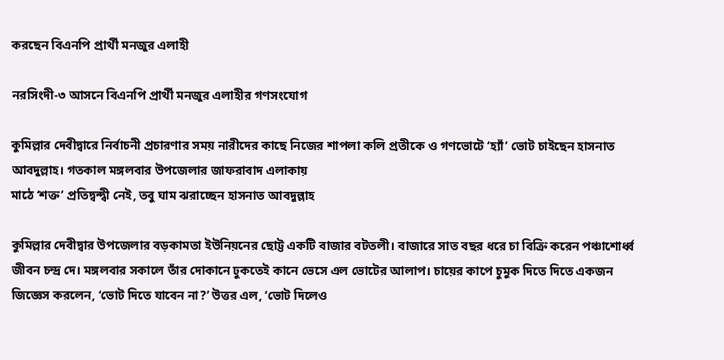করছেন বিএনপি প্রার্থী মনজুর এলাহী

নরসিংদী-৩ আসনে বিএনপি প্রার্থী মনজুর এলাহীর গণসংযোগ

কুমিল্লার দেবীদ্বারে নির্বাচনী প্রচারণার সময় নারীদের কাছে নিজের শাপলা কলি প্রতীকে ও গণভোটে ‘হ্যাঁ’ ভোট চাইছেন হাসনাত আবদুল্লাহ। গতকাল মঙ্গলবার উপজেলার জাফরাবাদ এলাকায়
মাঠে ‘শক্ত’ প্রতিদ্বন্দ্বী নেই, তবু ঘাম ঝরাচ্ছেন হাসনাত আবদুল্লাহ

কুমিল্লার দেবীদ্বার উপজেলার বড়কামতা ইউনিয়নের ছোট্ট একটি বাজার বটতলী। বাজারে সাত বছর ধরে চা বিক্রি করেন পঞ্চাশোর্ধ্ব জীবন চন্দ্র দে। মঙ্গলবার সকালে তাঁর দোকানে ঢুকতেই কানে ভেসে এল ভোটের আলাপ। চায়ের কাপে চুমুক দিতে দিতে একজন জিজ্ঞেস করলেন, ‘ভোট দিতে যাবেন না?’ উত্তর এল, ‘ভোট দিলেও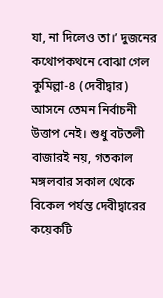যা, না দিলেও তা।’ দুজনের কথোপকথনে বোঝা গেল কুমিল্লা-৪ (দেবীদ্বার) আসনে তেমন নির্বাচনী উত্তাপ নেই। শুধু বটতলী বাজারই নয়, গতকাল মঙ্গলবার সকাল থেকে বিকেল পর্যন্ত দেবীদ্বারের কয়েকটি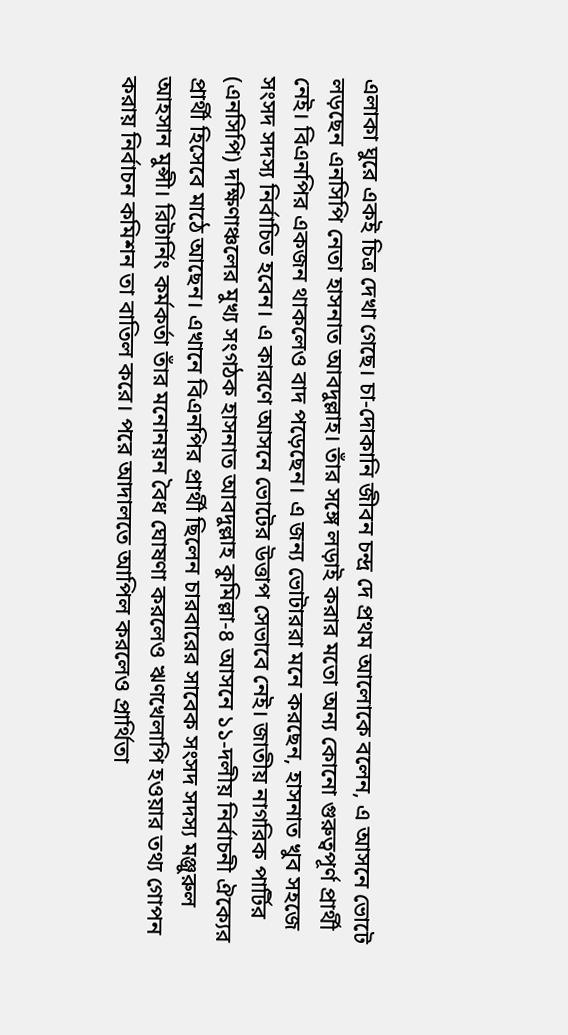এলাকা ঘুরে একই চিত্র দেখা গেছে। চা-দোকানি জীবন চন্দ্র দে প্রথম আলোকে বলেন, এ আসনে ভোটে লড়ছেন এনসিপি নেতা হাসনাত আবদুল্লাহ। তাঁর সঙ্গে লড়াই করার মতো অন্য কোনো গুরুত্বপূর্ণ প্রার্থী নেই। বিএনপির একজন থাকলেও বাদ পড়েছেন। এ জন্য ভোটাররা মনে করছেন, হাসনাত খুব সহজে সংসদ সদস্য নির্বাচিত হবেন। এ কারণে আসনে ভোটের উত্তাপ সেভাবে নেই। জাতীয় নাগরিক পার্টির (এনসিপি) দক্ষিণাঞ্চলের মুখ্য সংগঠক হাসনাত আবদুল্লাহ কুমিল্লা-৪ আসনে ১১-দলীয় নির্বাচনী ঐক্যের প্রার্থী হিসেবে মাঠে আছেন। এখানে বিএনপির প্রার্থী ছিলেন চারবারের সাবেক সংসদ সদস্য মঞ্জুরুল আহসান মুন্সী। রিটার্নিং কর্মকর্তা তাঁর মনোনয়ন বৈধ ঘোষণা করলেও ঋণখেলাপি হওয়ার তথ্য গোপন করায় নির্বাচন কমিশন তা বাতিল করে। পরে আদালতে আপিল করলেও প্রার্থিতা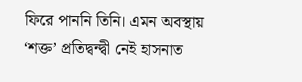ফিরে পাননি তিনি। এমন অবস্থায় ‘শক্ত’ প্রতিদ্বন্দ্বী নেই হাসনাত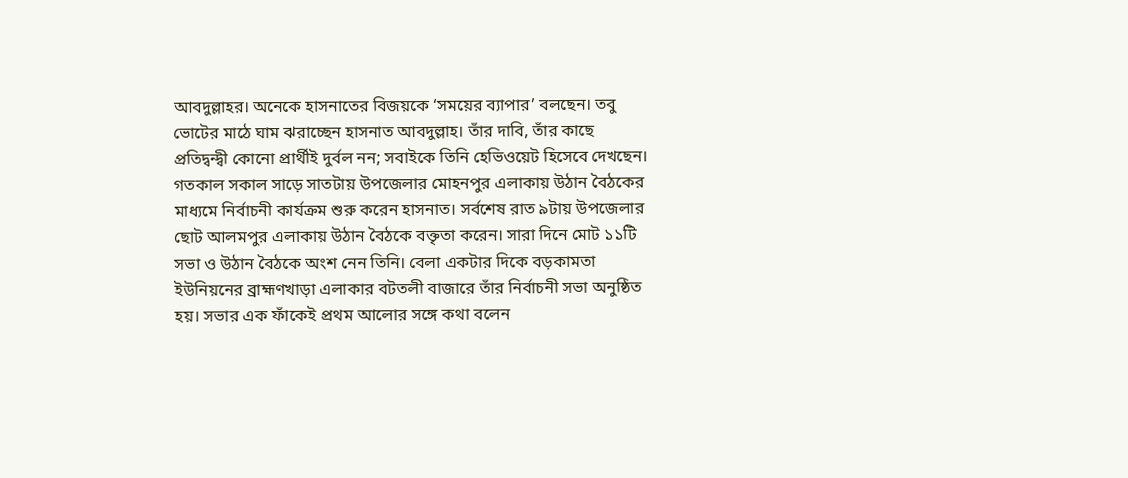আবদুল্লাহর। অনেকে হাসনাতের বিজয়কে ‘সময়ের ব্যাপার’ বলছেন। তবু ভোটের মাঠে ঘাম ঝরাচ্ছেন হাসনাত আবদুল্লাহ। তাঁর দাবি, তাঁর কাছে প্রতিদ্বন্দ্বী কোনো প্রার্থীই দুর্বল নন; সবাইকে তিনি হেভিওয়েট হিসেবে দেখছেন। গতকাল সকাল সাড়ে সাতটায় উপজেলার মোহনপুর এলাকায় উঠান বৈঠকের মাধ্যমে নির্বাচনী কার্যক্রম শুরু করেন হাসনাত। সর্বশেষ রাত ৯টায় উপজেলার ছোট আলমপুর এলাকায় উঠান বৈঠকে বক্তৃতা করেন। সারা দিনে মোট ১১টি সভা ও উঠান বৈঠকে অংশ নেন তিনি। বেলা একটার দিকে বড়কামতা ইউনিয়নের ব্রাহ্মণখাড়া এলাকার বটতলী বাজারে তাঁর নির্বাচনী সভা অনুষ্ঠিত হয়। সভার এক ফাঁকেই প্রথম আলোর সঙ্গে কথা বলেন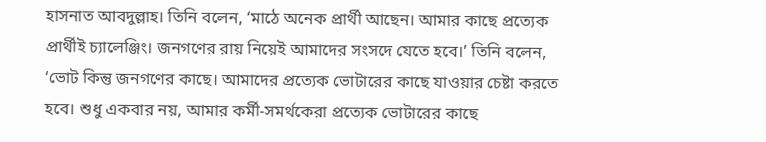হাসনাত আবদুল্লাহ। তিনি বলেন, ‘মাঠে অনেক প্রার্থী আছেন। আমার কাছে প্রত্যেক প্রার্থীই চ্যালেঞ্জিং। জনগণের রায় নিয়েই আমাদের সংসদে যেতে হবে।’ তিনি বলেন, ‘ভোট কিন্তু জনগণের কাছে। আমাদের প্রত্যেক ভোটারের কাছে যাওয়ার চেষ্টা করতে হবে। শুধু একবার নয়, আমার কর্মী-সমর্থকেরা প্রত্যেক ভোটারের কাছে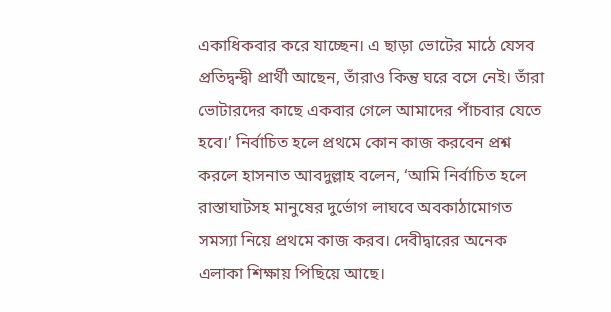একাধিকবার করে যাচ্ছেন। এ ছাড়া ভোটের মাঠে যেসব প্রতিদ্বন্দ্বী প্রার্থী আছেন, তাঁরাও কিন্তু ঘরে বসে নেই। তাঁরা ভোটারদের কাছে একবার গেলে আমাদের পাঁচবার যেতে হবে।’ নির্বাচিত হলে প্রথমে কোন কাজ করবেন প্রশ্ন করলে হাসনাত আবদুল্লাহ বলেন, ‘আমি নির্বাচিত হলে রাস্তাঘাটসহ মানুষের দুর্ভোগ লাঘবে অবকাঠামোগত সমস্যা নিয়ে প্রথমে কাজ করব। দেবীদ্বারের অনেক এলাকা শিক্ষায় পিছিয়ে আছে।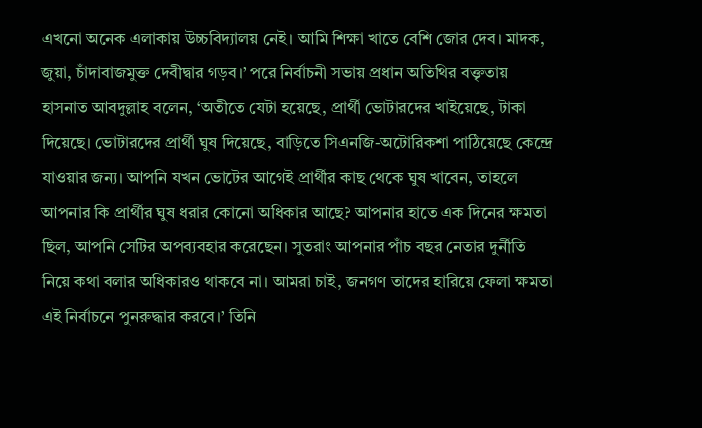এখনো অনেক এলাকায় উচ্চবিদ্যালয় নেই। আমি শিক্ষা খাতে বেশি জোর দেব। মাদক, জুয়া, চাঁদাবাজমুক্ত দেবীদ্বার গড়ব।’ পরে নির্বাচনী সভায় প্রধান অতিথির বক্তৃতায় হাসনাত আবদুল্লাহ বলেন, ‘অতীতে যেটা হয়েছে, প্রার্থী ভোটারদের খাইয়েছে, টাকা দিয়েছে। ভোটারদের প্রার্থী ঘুষ দিয়েছে, বাড়িতে সিএনজি-অটোরিকশা পাঠিয়েছে কেন্দ্রে যাওয়ার জন্য। আপনি যখন ভোটের আগেই প্রার্থীর কাছ থেকে ঘুষ খাবেন, তাহলে আপনার কি প্রার্থীর ঘুষ ধরার কোনো অধিকার আছে? আপনার হাতে এক দিনের ক্ষমতা ছিল, আপনি সেটির অপব্যবহার করেছেন। সুতরাং আপনার পাঁচ বছর নেতার দুর্নীতি নিয়ে কথা বলার অধিকারও থাকবে না। আমরা চাই, জনগণ তাদের হারিয়ে ফেলা ক্ষমতা এই নির্বাচনে পুনরুদ্ধার করবে।’ তিনি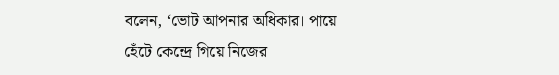বলেন, ‘ভোট আপনার অধিকার। পায়ে হেঁটে কেন্দ্রে গিয়ে নিজের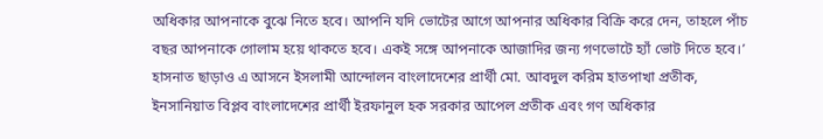অধিকার আপনাকে বুঝে নিতে হবে। আপনি যদি ভোটের আগে আপনার অধিকার বিক্রি করে দেন, তাহলে পাঁচ বছর আপনাকে গোলাম হয়ে থাকতে হবে। একই সঙ্গে আপনাকে আজাদির জন্য গণভোটে হ্যাঁ ভোট দিতে হবে।’ হাসনাত ছাড়াও এ আসনে ইসলামী আন্দোলন বাংলাদেশের প্রার্থী মো. আবদুল করিম হাতপাখা প্রতীক, ইনসানিয়াত বিপ্লব বাংলাদেশের প্রার্থী ইরফানুল হক সরকার আপেল প্রতীক এবং গণ অধিকার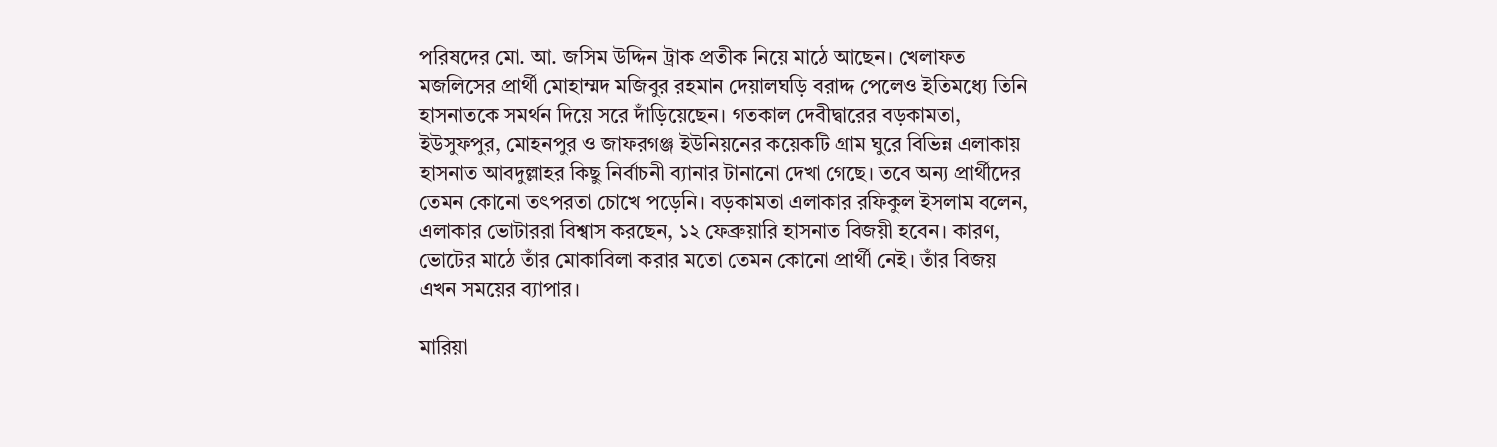পরিষদের মো. আ. জসিম উদ্দিন ট্রাক প্রতীক নিয়ে মাঠে আছেন। খেলাফত মজলিসের প্রার্থী মোহাম্মদ মজিবুর রহমান দেয়ালঘড়ি বরাদ্দ পেলেও ইতিমধ্যে তিনি হাসনাতকে সমর্থন দিয়ে সরে দাঁড়িয়েছেন। গতকাল দেবীদ্বারের বড়কামতা, ইউসুফপুর, মোহনপুর ও জাফরগঞ্জ ইউনিয়নের কয়েকটি গ্রাম ঘুরে বিভিন্ন এলাকায় হাসনাত আবদুল্লাহর কিছু নির্বাচনী ব্যানার টানানো দেখা গেছে। তবে অন্য প্রার্থীদের তেমন কোনো তৎপরতা চোখে পড়েনি। বড়কামতা এলাকার রফিকুল ইসলাম বলেন, এলাকার ভোটাররা বিশ্বাস করছেন, ১২ ফেব্রুয়ারি হাসনাত বিজয়ী হবেন। কারণ, ভোটের মাঠে তাঁর মোকাবিলা করার মতো তেমন কোনো প্রার্থী নেই। তাঁর বিজয় এখন সময়ের ব্যাপার।

মারিয়া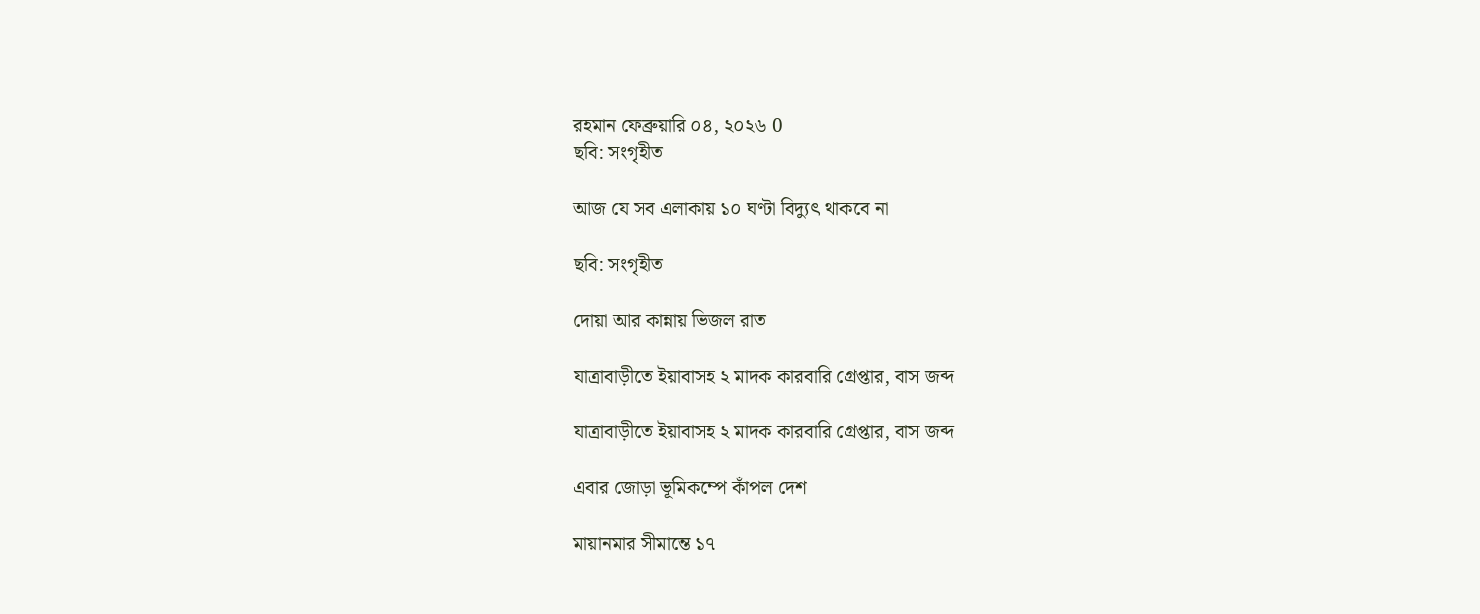রহমান ফেব্রুয়ারি ০৪, ২০২৬ 0
ছবি: সংগৃহীত

আজ যে সব এলাকায় ১০ ঘণ্টা বিদ্যুৎ থাকবে না

ছবি: সংগৃহীত

দোয়া আর কান্নায় ভিজল রাত

যাত্রাবাড়ীতে ইয়াবাসহ ২ মাদক কারবারি গ্রেপ্তার, বাস জব্দ

যাত্রাবাড়ীতে ইয়াবাসহ ২ মাদক কারবারি গ্রেপ্তার, বাস জব্দ

এবার জোড়া ভূমিকম্পে কাঁপল দেশ

মায়ানমার সীমান্তে ১৭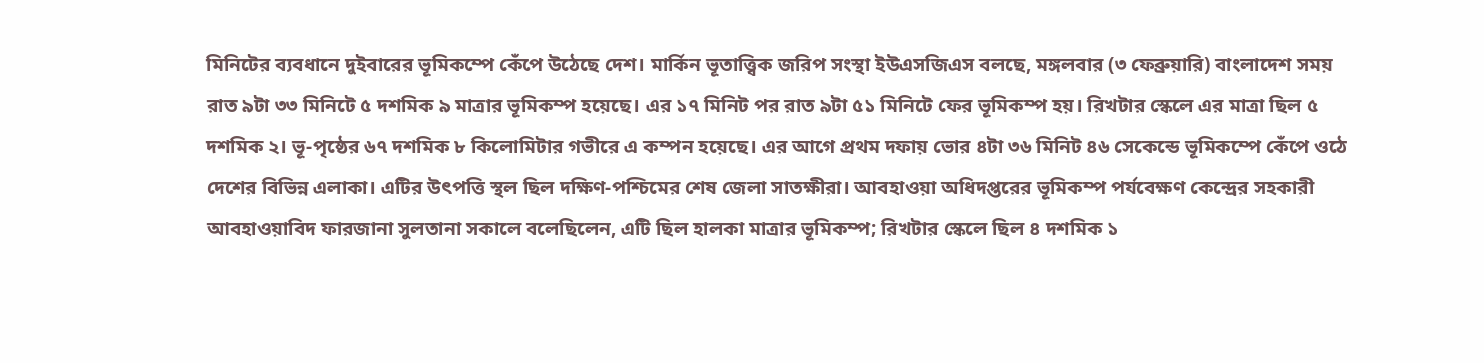মিনিটের ব্যবধানে দুইবারের ভূমিকম্পে কেঁপে উঠেছে দেশ। মার্কিন ভূতাত্ত্বিক জরিপ সংস্থা ইউএসজিএস বলছে, মঙ্গলবার (৩ ফেব্রুয়ারি) বাংলাদেশ সময় রাত ৯টা ৩৩ মিনিটে ৫ দশমিক ৯ মাত্রার ভূমিকম্প হয়েছে। এর ১৭ মিনিট পর রাত ৯টা ৫১ মিনিটে ফের ভূমিকম্প হয়। রিখটার স্কেলে এর মাত্রা ছিল ৫ দশমিক ২। ভূ-পৃষ্ঠের ৬৭ দশমিক ৮ কিলোমিটার গভীরে এ কম্পন হয়েছে। এর আগে প্রথম দফায় ভোর ৪টা ৩৬ মিনিট ৪৬ সেকেন্ডে ভূমিকম্পে কেঁপে ওঠে দেশের বিভিন্ন এলাকা। এটির উৎপত্তি স্থল ছিল দক্ষিণ-পশ্চিমের শেষ জেলা সাতক্ষীরা। আবহাওয়া অধিদপ্তরের ভূমিকম্প পর্যবেক্ষণ কেন্দ্রের সহকারী আবহাওয়াবিদ ফারজানা সুলতানা সকালে বলেছিলেন, এটি ছিল হালকা মাত্রার ভূমিকম্প; রিখটার স্কেলে ছিল ৪ দশমিক ১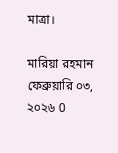মাত্রা।

মারিয়া রহমান ফেব্রুয়ারি ০৩, ২০২৬ 0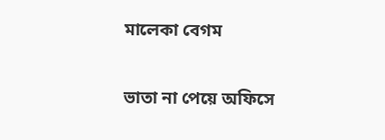মালেকা বেগম

ভাতা না পেয়ে অফিসে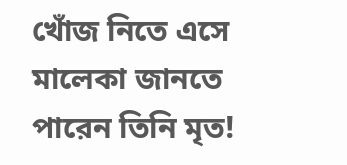খোঁজ নিতে এসে মালেকা জানতে পারেন তিনি মৃত!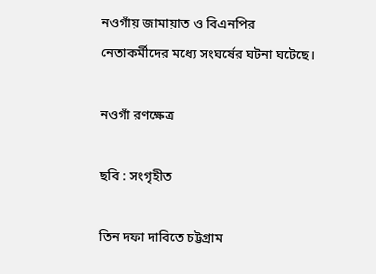নওগাঁয় জামায়াত ও বিএনপির নেতাকর্মীদের মধ্যে সংঘর্ষের ঘটনা ঘটেছে।

নওগাঁ রণক্ষেত্র

ছবি : সংগৃহীত

তিন দফা দাবিতে চট্টগ্রাম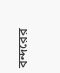বন্দরের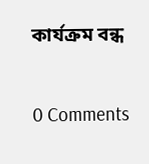কার্যক্রম বন্ধ

0 Comments